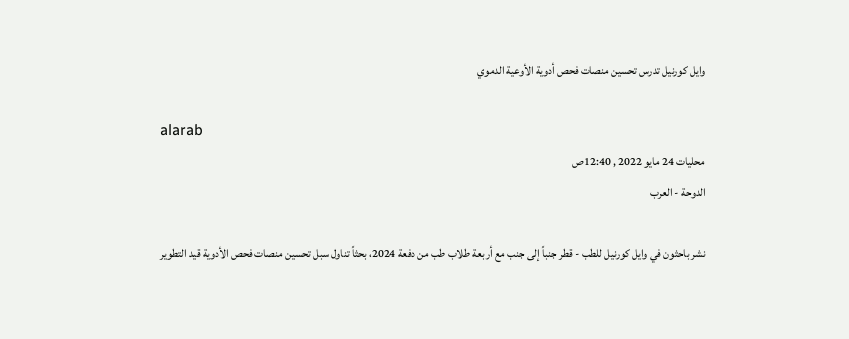وايل كورنيل تدرس تحسين منصات فحص أدوية الأوعية الدموي

alarab
محليات 24 مايو 2022 , 12:40ص
الدوحة - العرب

نشر باحثون في وايل كورنيل للطب - قطر جنباً إلى جنب مع أربعة طلاب طب من دفعة 2024، بحثاً تناول سبل تحسين منصات فحص الأدوية قيد التطوير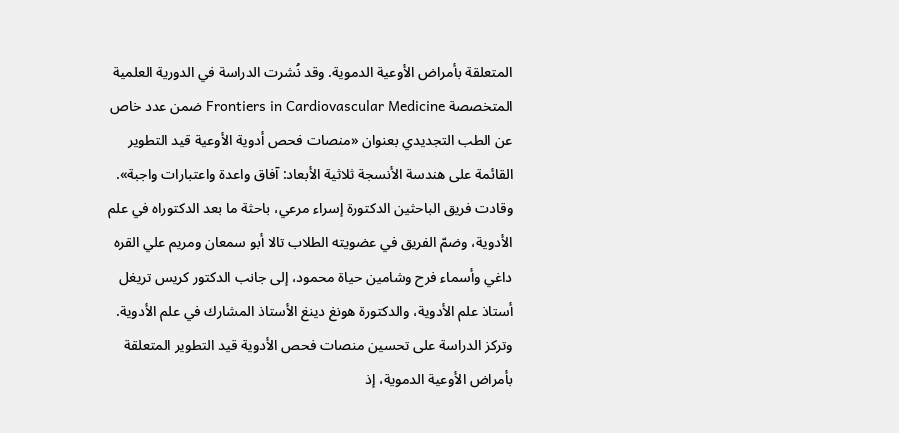المتعلقة بأمراض الأوعية الدموية. وقد نُشرت الدراسة في الدورية العلمية المتخصصة Frontiers in Cardiovascular Medicine ضمن عدد خاص عن الطب التجديدي بعنوان «منصات فحص أدوية الأوعية قيد التطوير القائمة على هندسة الأنسجة ثلاثية الأبعاد: آفاق واعدة واعتبارات واجبة».
وقادت فريق الباحثين الدكتورة إسراء مرعي، باحثة ما بعد الدكتوراه في علم الأدوية، وضمّ الفريق في عضويته الطلاب تالا أبو سمعان ومريم علي القره داغي وأسماء فرح وشامين حياة محمود، إلى جانب الدكتور كريس تريغل أستاذ علم الأدوية، والدكتورة هونغ دينغ الأستاذ المشارك في علم الأدوية.
وتركز الدراسة على تحسين منصات فحص الأدوية قيد التطوير المتعلقة بأمراض الأوعية الدموية، إذ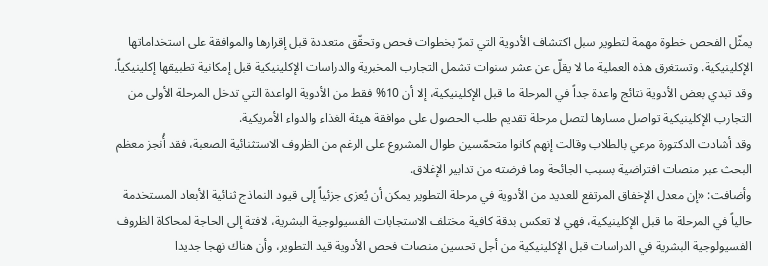يمثّل الفحص خطوة مهمة لتطوير سبل اكتشاف الأدوية التي تمرّ بخطوات فحص وتحقّق متعددة قبل إقرارها والموافقة على استخداماتها الإكلينيكية. وتستغرق هذه العملية ما لا يقلّ عن عشر سنوات تشمل التجارب المخبرية والدراسات الإكلينيكية قبل إمكانية تطبيقها إكلينيكياً. وقد تبدي بعض الأدوية نتائج واعدة جداً في المرحلة ما قبل الإكلينيكية، إلا أن 10% فقط من الأدوية الواعدة التي تدخل المرحلة الأولى من التجارب الإكلينيكية تواصل مسارها لتصل مرحلة تقديم طلب الحصول على موافقة هيئة الغذاء والدواء الأمريكية.
وقد أشادت الدكتورة مرعي بالطلاب وقالت إنهم كانوا متحمّسين طوال المشروع على الرغم من الظروف الاستثنائية الصعبة، فقد أُنجز معظم البحث عبر منصات افتراضية بسبب الجائحة وما فرضته من تدابير الإغلاق.
وأضافت: «إن معدل الإخفاق المرتفع للعديد من الأدوية في مرحلة التطوير يمكن أن يُعزى جزئياً إلى قيود النماذج ثنائية الأبعاد المستخدمة حالياً في المرحلة ما قبل الإكلينيكية، فهي لا تعكس بدقة كافية مختلف الاستجابات الفسيولوجية البشرية، لافتة إلى الحاجة لمحاكاة الظروف الفسيولوجية البشرية في الدراسات قبل الإكلينيكية من أجل تحسين منصات فحص الأدوية قيد التطوير، وأن هناك نهجا جديدا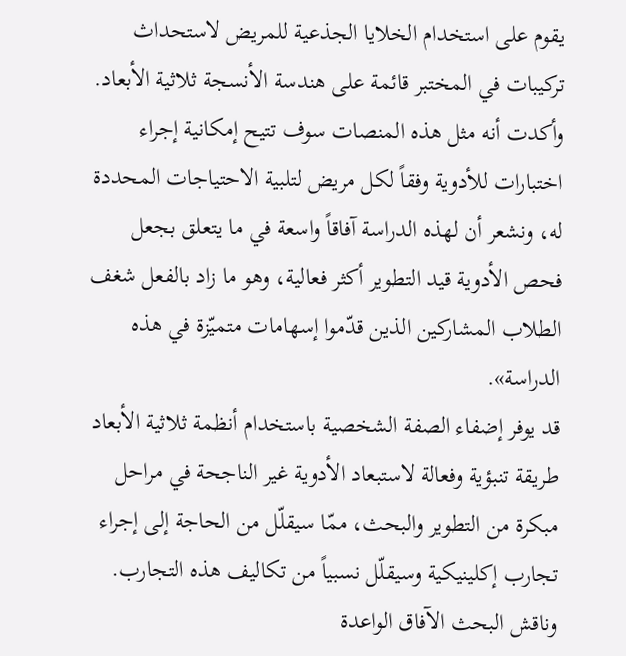يقوم على استخدام الخلايا الجذعية للمريض لاستحداث تركيبات في المختبر قائمة على هندسة الأنسجة ثلاثية الأبعاد.
وأكدت أنه مثل هذه المنصات سوف تتيح إمكانية إجراء اختبارات للأدوية وفقاً لكل مريض لتلبية الاحتياجات المحددة له، ونشعر أن لهذه الدراسة آفاقاً واسعة في ما يتعلق بجعل فحص الأدوية قيد التطوير أكثر فعالية، وهو ما زاد بالفعل شغف الطلاب المشاركين الذين قدّموا إسهامات متميّزة في هذه الدراسة».
قد يوفر إضفاء الصفة الشخصية باستخدام أنظمة ثلاثية الأبعاد طريقة تنبؤية وفعالة لاستبعاد الأدوية غير الناجحة في مراحل مبكرة من التطوير والبحث، ممّا سيقلّل من الحاجة إلى إجراء تجارب إكلينيكية وسيقلّل نسبياً من تكاليف هذه التجارب. وناقش البحث الآفاق الواعدة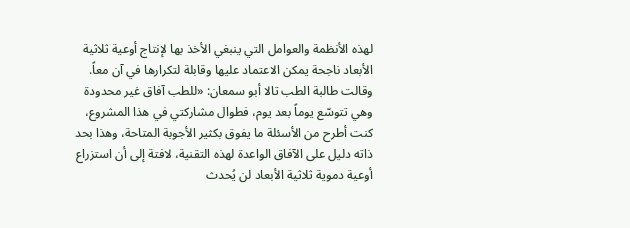لهذه الأنظمة والعوامل التي ينبغي الأخذ بها لإنتاج أوعية ثلاثية الأبعاد ناجحة يمكن الاعتماد عليها وقابلة لتكرارها في آن معاً.
وقالت طالبة الطب تالا أبو سمعان: «للطب آفاق غير محدودة وهي تتوسّع يوماً بعد يوم، فطوال مشاركتي في هذا المشروع، كنت أطرح من الأسئلة ما يفوق بكثير الأجوبة المتاحة، وهذا بحد ذاته دليل على الآفاق الواعدة لهذه التقنية، لافتة إلى أن استزراع أوعية دموية ثلاثية الأبعاد لن يُحدث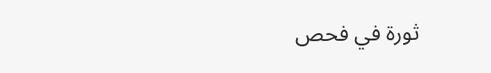ثورة في فحص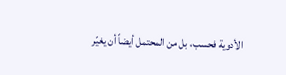الأدوية فحسب، بل من المحتمل أيضاً أن يغيّر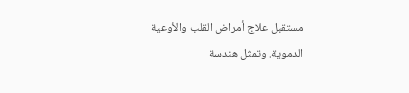مستقبل علاج أمراض القلب والأوعية الدموية. وتمثل هندسة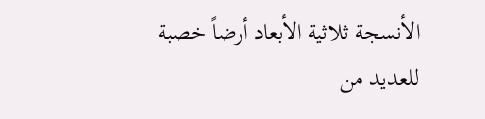الأنسجة ثلاثية الأبعاد أرضاً خصبة للعديد من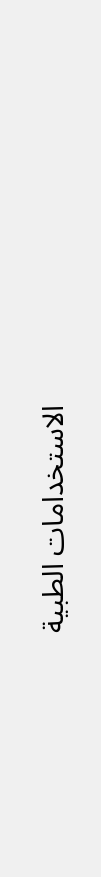الاستخدامات الطبية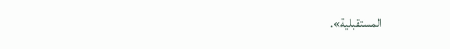المستقبلية».